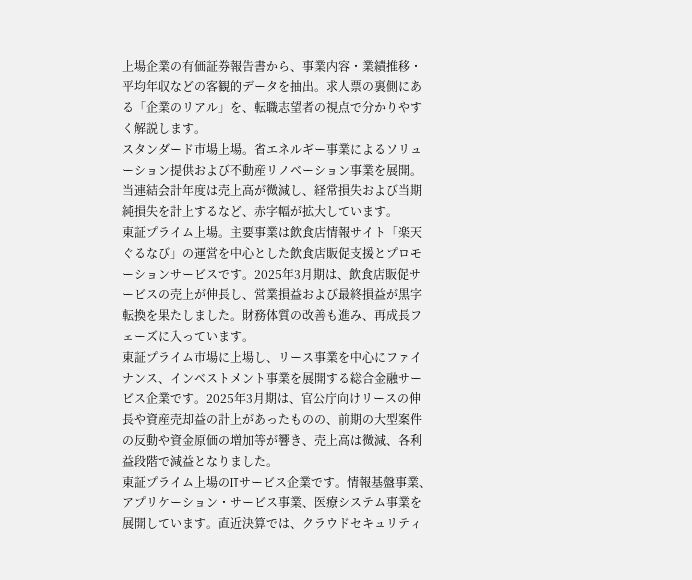上場企業の有価証券報告書から、事業内容・業績推移・平均年収などの客観的データを抽出。求人票の裏側にある「企業のリアル」を、転職志望者の視点で分かりやすく解説します。
スタンダード市場上場。省エネルギー事業によるソリューション提供および不動産リノベーション事業を展開。当連結会計年度は売上高が微減し、経常損失および当期純損失を計上するなど、赤字幅が拡大しています。
東証プライム上場。主要事業は飲食店情報サイト「楽天ぐるなび」の運営を中心とした飲食店販促支援とプロモーションサービスです。2025年3月期は、飲食店販促サービスの売上が伸長し、営業損益および最終損益が黒字転換を果たしました。財務体質の改善も進み、再成長フェーズに入っています。
東証プライム市場に上場し、リース事業を中心にファイナンス、インベストメント事業を展開する総合金融サービス企業です。2025年3月期は、官公庁向けリースの伸長や資産売却益の計上があったものの、前期の大型案件の反動や資金原価の増加等が響き、売上高は微減、各利益段階で減益となりました。
東証プライム上場のITサービス企業です。情報基盤事業、アプリケーション・サービス事業、医療システム事業を展開しています。直近決算では、クラウドセキュリティ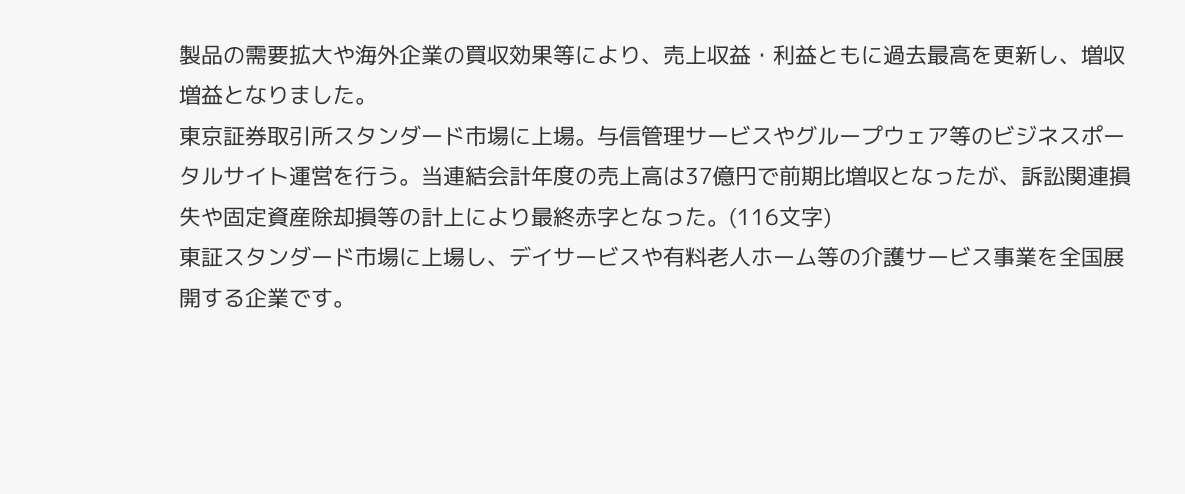製品の需要拡大や海外企業の買収効果等により、売上収益・利益ともに過去最高を更新し、増収増益となりました。
東京証券取引所スタンダード市場に上場。与信管理サービスやグループウェア等のビジネスポータルサイト運営を行う。当連結会計年度の売上高は37億円で前期比増収となったが、訴訟関連損失や固定資産除却損等の計上により最終赤字となった。(116文字)
東証スタンダード市場に上場し、デイサービスや有料老人ホーム等の介護サービス事業を全国展開する企業です。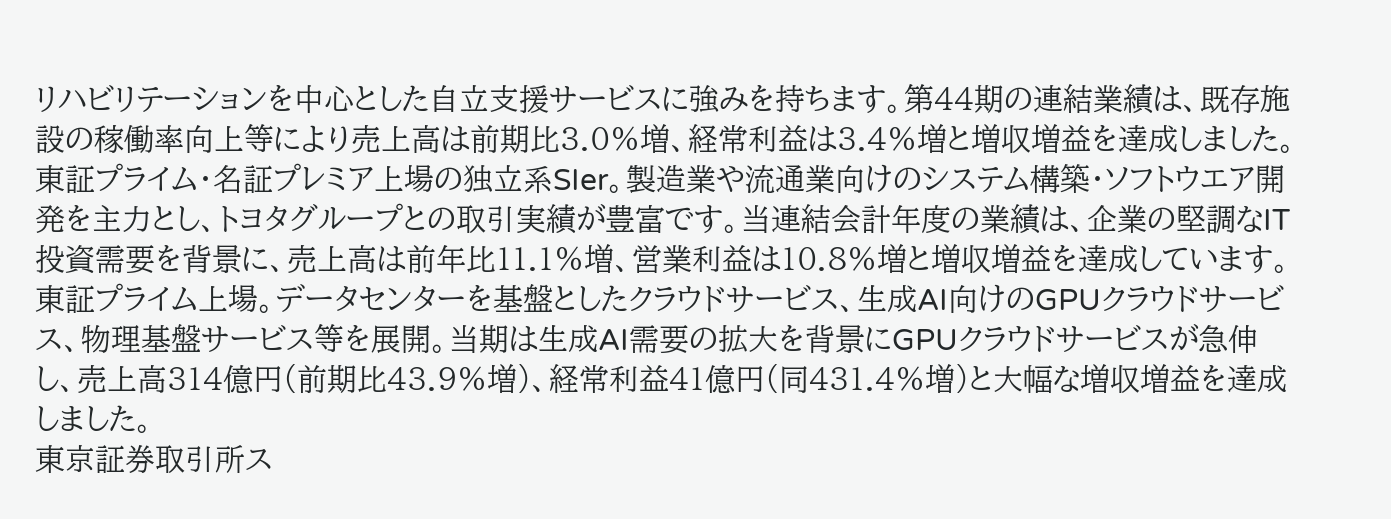リハビリテーションを中心とした自立支援サービスに強みを持ちます。第44期の連結業績は、既存施設の稼働率向上等により売上高は前期比3.0%増、経常利益は3.4%増と増収増益を達成しました。
東証プライム・名証プレミア上場の独立系SIer。製造業や流通業向けのシステム構築・ソフトウエア開発を主力とし、トヨタグループとの取引実績が豊富です。当連結会計年度の業績は、企業の堅調なIT投資需要を背景に、売上高は前年比11.1%増、営業利益は10.8%増と増収増益を達成しています。
東証プライム上場。データセンターを基盤としたクラウドサービス、生成AI向けのGPUクラウドサービス、物理基盤サービス等を展開。当期は生成AI需要の拡大を背景にGPUクラウドサービスが急伸し、売上高314億円(前期比43.9%増)、経常利益41億円(同431.4%増)と大幅な増収増益を達成しました。
東京証券取引所ス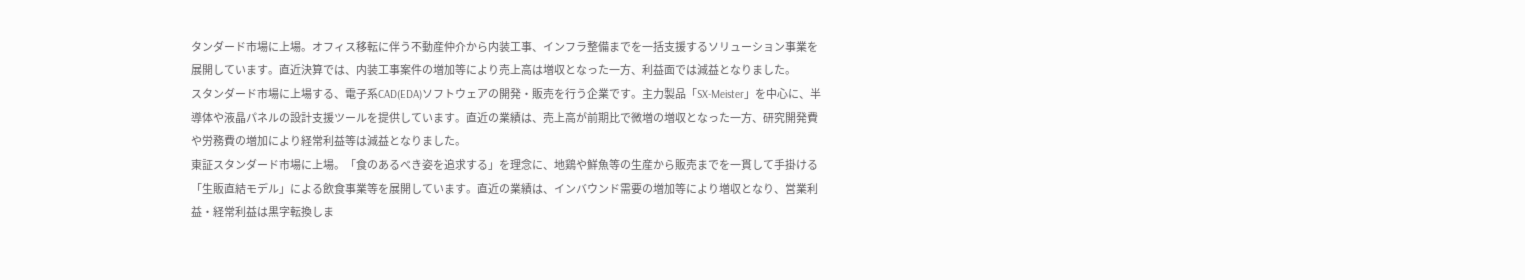タンダード市場に上場。オフィス移転に伴う不動産仲介から内装工事、インフラ整備までを一括支援するソリューション事業を展開しています。直近決算では、内装工事案件の増加等により売上高は増収となった一方、利益面では減益となりました。
スタンダード市場に上場する、電子系CAD(EDA)ソフトウェアの開発・販売を行う企業です。主力製品「SX-Meister」を中心に、半導体や液晶パネルの設計支援ツールを提供しています。直近の業績は、売上高が前期比で微増の増収となった一方、研究開発費や労務費の増加により経常利益等は減益となりました。
東証スタンダード市場に上場。「食のあるべき姿を追求する」を理念に、地鶏や鮮魚等の生産から販売までを一貫して手掛ける「生販直結モデル」による飲食事業等を展開しています。直近の業績は、インバウンド需要の増加等により増収となり、営業利益・経常利益は黒字転換しま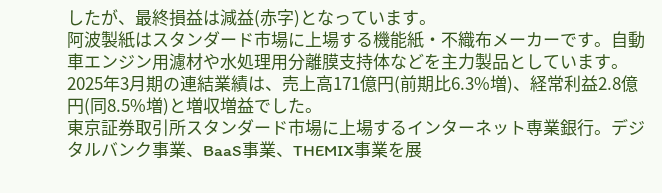したが、最終損益は減益(赤字)となっています。
阿波製紙はスタンダード市場に上場する機能紙・不織布メーカーです。自動車エンジン用濾材や水処理用分離膜支持体などを主力製品としています。2025年3月期の連結業績は、売上高171億円(前期比6.3%増)、経常利益2.8億円(同8.5%増)と増収増益でした。
東京証券取引所スタンダード市場に上場するインターネット専業銀行。デジタルバンク事業、BaaS事業、THEMIX事業を展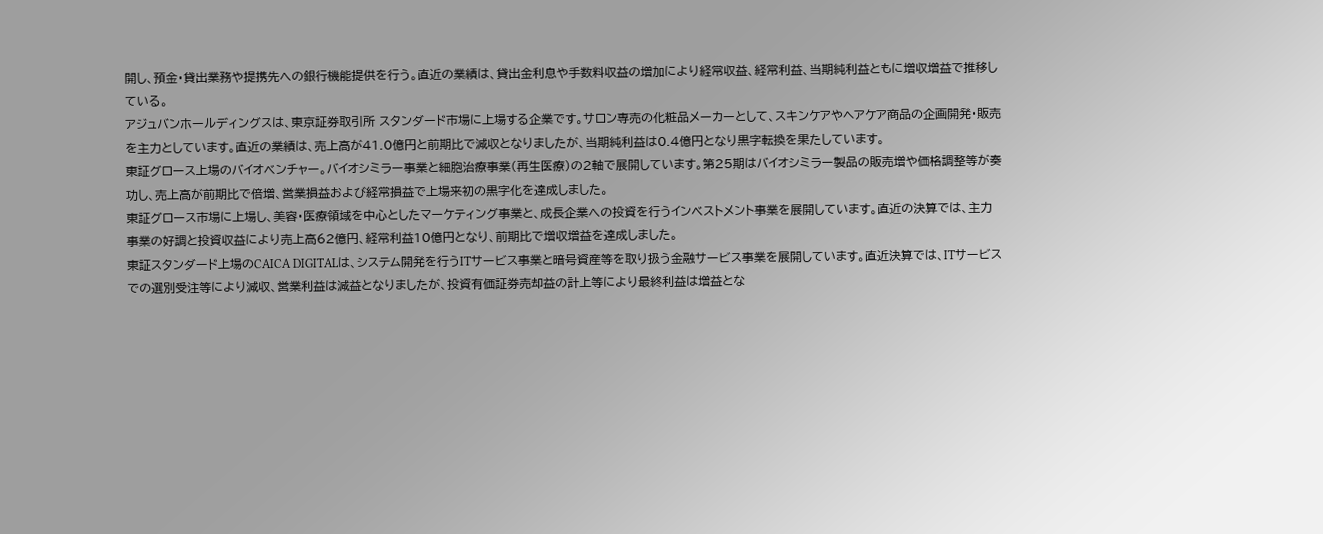開し、預金・貸出業務や提携先への銀行機能提供を行う。直近の業績は、貸出金利息や手数料収益の増加により経常収益、経常利益、当期純利益ともに増収増益で推移している。
アジュバンホールディングスは、東京証券取引所 スタンダード市場に上場する企業です。サロン専売の化粧品メーカーとして、スキンケアやヘアケア商品の企画開発・販売を主力としています。直近の業績は、売上高が41.0億円と前期比で減収となりましたが、当期純利益は0.4億円となり黒字転換を果たしています。
東証グロース上場のバイオベンチャー。バイオシミラー事業と細胞治療事業(再生医療)の2軸で展開しています。第25期はバイオシミラー製品の販売増や価格調整等が奏功し、売上高が前期比で倍増、営業損益および経常損益で上場来初の黒字化を達成しました。
東証グロース市場に上場し、美容・医療領域を中心としたマーケティング事業と、成長企業への投資を行うインベストメント事業を展開しています。直近の決算では、主力事業の好調と投資収益により売上高62億円、経常利益10億円となり、前期比で増収増益を達成しました。
東証スタンダード上場のCAICA DIGITALは、システム開発を行うITサービス事業と暗号資産等を取り扱う金融サービス事業を展開しています。直近決算では、ITサービスでの選別受注等により減収、営業利益は減益となりましたが、投資有価証券売却益の計上等により最終利益は増益とな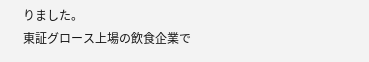りました。
東証グロース上場の飲食企業で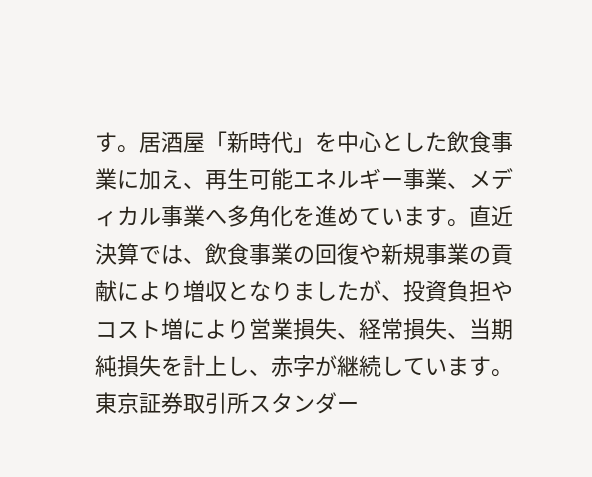す。居酒屋「新時代」を中心とした飲食事業に加え、再生可能エネルギー事業、メディカル事業へ多角化を進めています。直近決算では、飲食事業の回復や新規事業の貢献により増収となりましたが、投資負担やコスト増により営業損失、経常損失、当期純損失を計上し、赤字が継続しています。
東京証券取引所スタンダー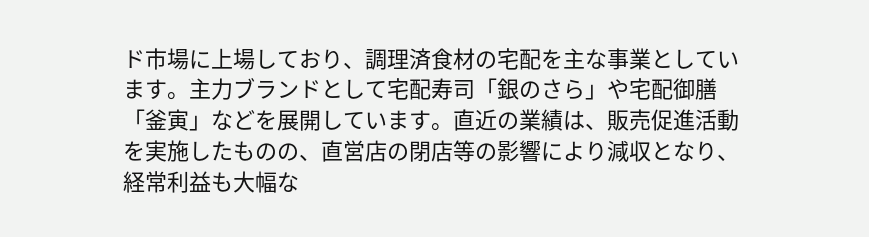ド市場に上場しており、調理済食材の宅配を主な事業としています。主力ブランドとして宅配寿司「銀のさら」や宅配御膳「釜寅」などを展開しています。直近の業績は、販売促進活動を実施したものの、直営店の閉店等の影響により減収となり、経常利益も大幅な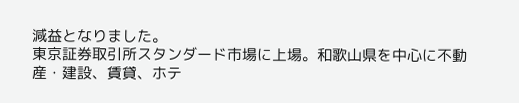減益となりました。
東京証券取引所スタンダード市場に上場。和歌山県を中心に不動産・建設、賃貸、ホテ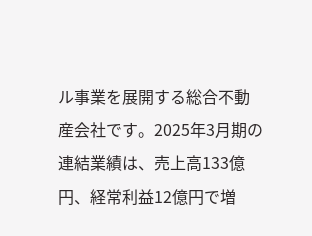ル事業を展開する総合不動産会社です。2025年3月期の連結業績は、売上高133億円、経常利益12億円で増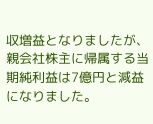収増益となりましたが、親会社株主に帰属する当期純利益は7億円と減益になりました。